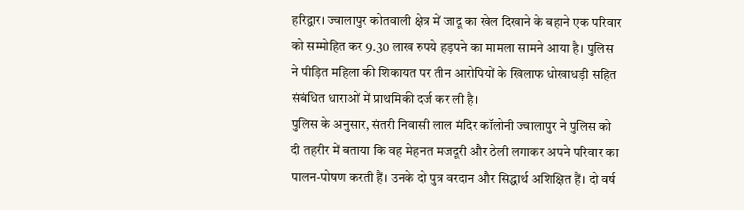हरिद्वार। ज्वालापुर कोतवाली क्षेत्र में जादू का खेल दिखाने के बहाने एक परिवार को सम्मोहित कर 9.30 लाख रुपये हड़पने का मामला सामने आया है। पुलिस ने पीड़ित महिला की शिकायत पर तीन आरोपियों के खिलाफ धोखाधड़ी सहित संबंधित धाराओं में प्राथमिकी दर्ज कर ली है।
पुलिस के अनुसार, संतरी निवासी लाल मंदिर कॉलोनी ज्वालापुर ने पुलिस को दी तहरीर में बताया कि वह मेहनत मजदूरी और ठेली लगाकर अपने परिवार का पालन-पोषण करती हैं। उनके दो पुत्र वरदान और सिद्धार्थ अशिक्षित हैं। दो वर्ष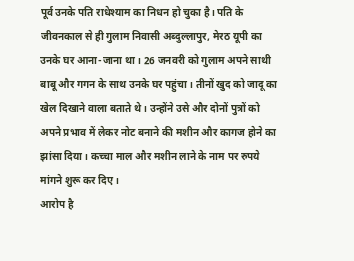पूर्व उनके पति राधेश्याम का निधन हो चुका है। पति के जीवनकाल से ही गुलाम निवासी अब्दुल्लापुर, मेरठ यूपी का उनके घर आना-जाना था। 26 जनवरी को गुलाम अपने साथी बाबू और गगन के साथ उनके घर पहुंचा। तीनों खुद को जादू का खेल दिखाने वाला बताते थे। उन्होंने उसे और दोनों पुत्रों को अपने प्रभाव में लेकर नोट बनाने की मशीन और कागज होने का झांसा दिया। कच्चा माल और मशीन लाने के नाम पर रुपये मांगने शुरू कर दिए।
आरोप है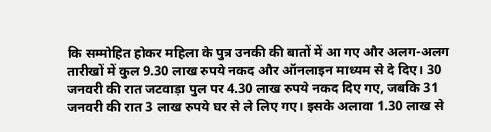कि सम्मोहित होकर महिला के पुत्र उनकी की बातों में आ गए और अलग-अलग तारीखों में कुल 9.30 लाख रुपये नकद और ऑनलाइन माध्यम से दे दिए। 30 जनवरी की रात जटवाड़ा पुल पर 4.30 लाख रुपये नकद दिए गए, जबकि 31 जनवरी की रात 3 लाख रुपये घर से ले लिए गए। इसके अलावा 1.30 लाख से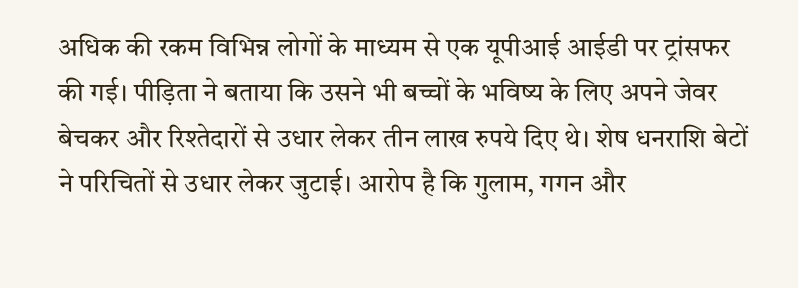अधिक की रकम विभिन्न लोगों के माध्यम से एक यूपीआई आईडी पर ट्रांसफर की गई। पीड़िता ने बताया कि उसने भी बच्चों के भविष्य के लिए अपने जेवर बेचकर और रिश्तेदारों से उधार लेकर तीन लाख रुपये दिए थे। शेष धनराशि बेटों ने परिचितों से उधार लेकर जुटाई। आरोप है कि गुलाम, गगन और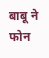बाबू ने फोन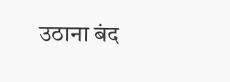उठाना बंद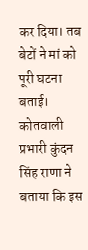कर दिया। तब बेटों ने मां को पूरी घटना बताई। कोतवाली प्रभारी कुंदन सिंह राणा ने बताया कि इस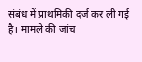संबंध में प्राथमिकी दर्ज कर ली गई है। मामले की जांच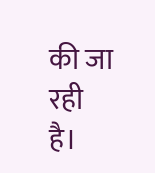की जा रही है।